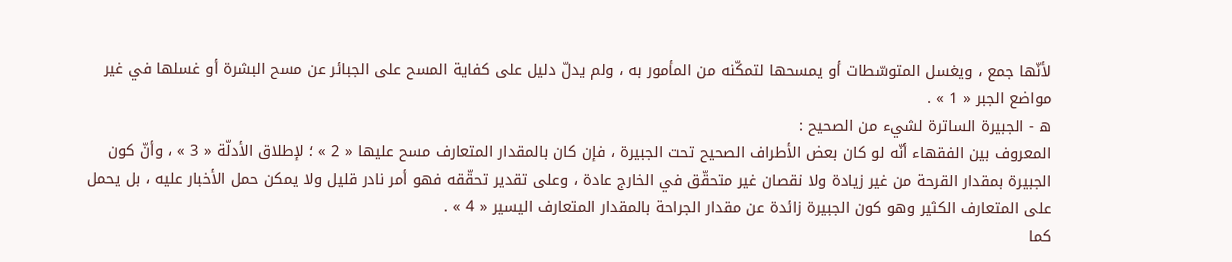لأنّها جمع ، ويغسل المتوسّطات أو يمسحها لتمكّنه من المأمور به ، ولم يدلّ دليل على كفاية المسح على الجبائر عن مسح البشرة أو غسلها في غير مواضع الجبر « 1 » .
ه - الجبيرة الساترة لشيء من الصحيح :
المعروف بين الفقهاء أنّه لو كان بعض الأطراف الصحيح تحت الجبيرة ، فإن كان بالمقدار المتعارف مسح عليها « 2 » ؛ لإطلاق الأدلّة « 3 » ، وأنّ كون الجبيرة بمقدار القرحة من غير زيادة ولا نقصان غير متحقّق في الخارج عادة ، وعلى تقدير تحقّقه فهو أمر نادر قليل ولا يمكن حمل الأخبار عليه ، بل يحمل على المتعارف الكثير وهو كون الجبيرة زائدة عن مقدار الجراحة بالمقدار المتعارف اليسير « 4 » .
كما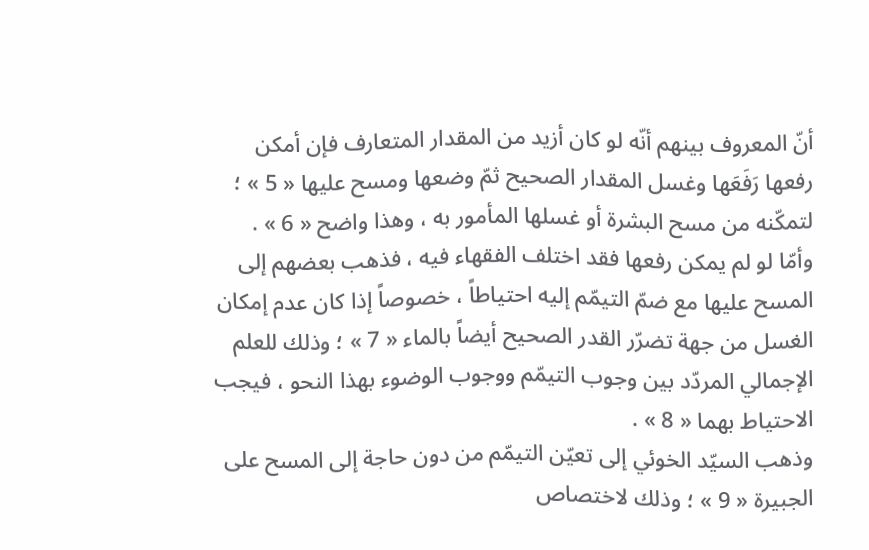أنّ المعروف بينهم أنّه لو كان أزيد من المقدار المتعارف فإن أمكن رفعها رَفَعَها وغسل المقدار الصحيح ثمّ وضعها ومسح عليها « 5 » ؛ لتمكّنه من مسح البشرة أو غسلها المأمور به ، وهذا واضح « 6 » .
وأمّا لو لم يمكن رفعها فقد اختلف الفقهاء فيه ، فذهب بعضهم إلى المسح عليها مع ضمّ التيمّم إليه احتياطاً ، خصوصاً إذا كان عدم إمكان الغسل من جهة تضرّر القدر الصحيح أيضاً بالماء « 7 » ؛ وذلك للعلم الإجمالي المردّد بين وجوب التيمّم ووجوب الوضوء بهذا النحو ، فيجب الاحتياط بهما « 8 » .
وذهب السيّد الخوئي إلى تعيّن التيمّم من دون حاجة إلى المسح على الجبيرة « 9 » ؛ وذلك لاختصاص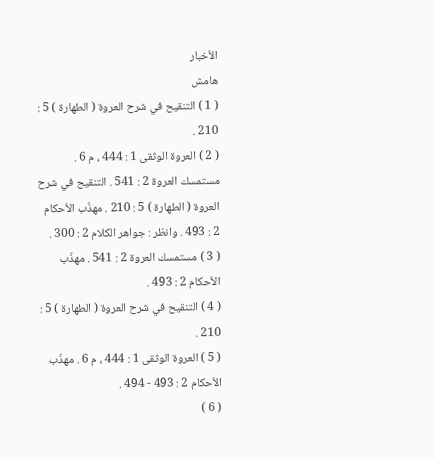الأخبار
هامش
( 1 ) التنقيح في شرح العروة ( الطهارة ) 5 : 210 .
( 2 ) العروة الوثقى 1 : 444 ، م 6 . مستمسك العروة 2 : 541 . التنقيح في شرح العروة ( الطهارة ) 5 : 210 . مهذّب الأحكام 2 : 493 . وانظر : جواهر الكلام 2 : 300 .
( 3 ) مستمسك العروة 2 : 541 . مهذّب الأحكام 2 : 493 .
( 4 ) التنقيح في شرح العروة ( الطهارة ) 5 : 210 .
( 5 ) العروة الوثقى 1 : 444 ، م 6 . مهذّب الأحكام 2 : 493 - 494 .
( 6 )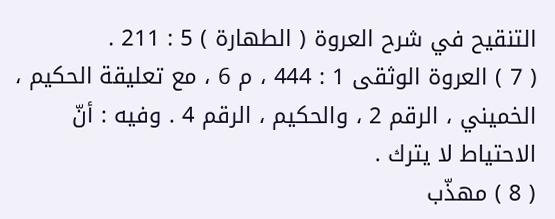التنقيح في شرح العروة ( الطهارة ) 5 : 211 .
( 7 ) العروة الوثقى 1 : 444 ، م 6 ، مع تعليقة الحكيم ، الخميني ، الرقم 2 ، والحكيم ، الرقم 4 . وفيه : أنّ الاحتياط لا يترك .
( 8 ) مهذّب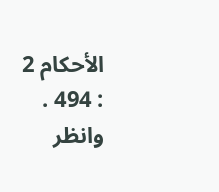الأحكام 2 : 494 . وانظر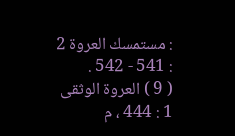: مستمسك العروة 2 : 541 - 542 .
( 9 ) العروة الوثقى 1 : 444 ، م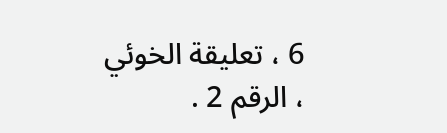6 ، تعليقة الخوئي ، الرقم 2 .